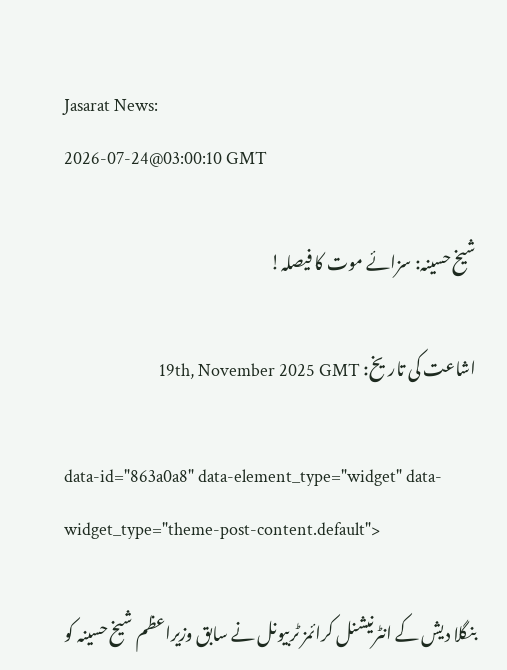Jasarat News:
2026-07-24@03:00:10 GMT

شیخ حسینہ: سزائے موت کا فیصلہ!

اشاعت کی تاریخ: 19th, November 2025 GMT

data-id="863a0a8" data-element_type="widget" data-widget_type="theme-post-content.default">

بنگلا دیش کے انٹرنیشنل کرائمز ٹربیونل نے سابق وزیراعظم شیخ حسینہ کو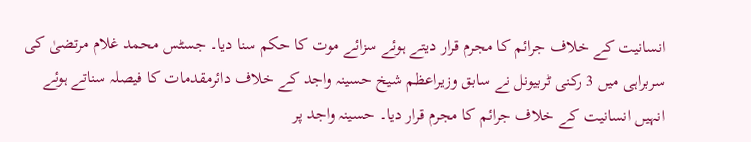انسانیت کے خلاف جرائم کا مجرم قرار دیتے ہوئے سزائے موت کا حکم سنا دیا۔ جسٹس محمد غلام مرتضیٰ کی سربراہی میں 3 رکنی ٹربیونل نے سابق وزیراعظم شیخ حسینہ واجد کے خلاف دائرمقدمات کا فیصلہ سناتے ہوئے انہیں انسانیت کے خلاف جرائم کا مجرم قرار دیا۔ حسینہ واجد پر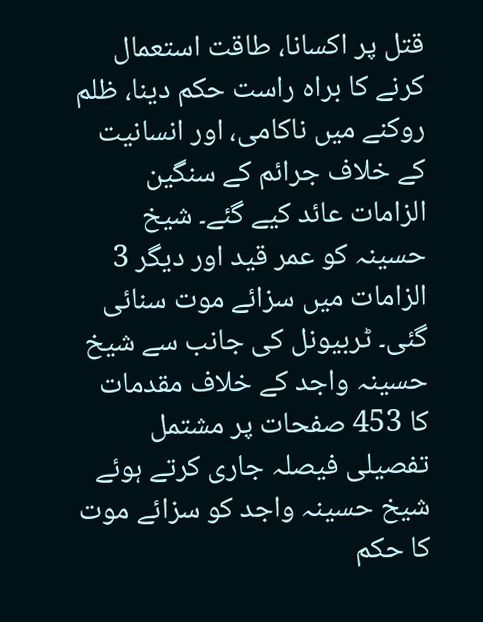قتل پر اکسانا، طاقت استعمال کرنے کا براہ راست حکم دینا، ظلم روکنے میں ناکامی، اور انسانیت کے خلاف جرائم کے سنگین الزامات عائد کیے گئے۔ شیخ حسینہ کو عمر قید اور دیگر 3 الزامات میں سزائے موت سنائی گئی۔ ٹربیونل کی جانب سے شیخ حسینہ واجد کے خلاف مقدمات کا 453 صفحات پر مشتمل تفصیلی فیصلہ جاری کرتے ہوئے شیخ حسینہ واجد کو سزائے موت کا حکم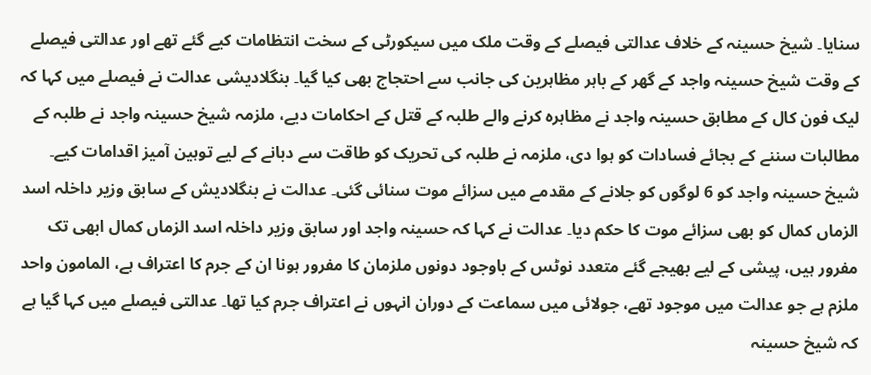سنایا۔ شیخ حسینہ کے خلاف عدالتی فیصلے کے وقت ملک میں سیکورٹی کے سخت انتظامات کیے گئے تھے اور عدالتی فیصلے کے وقت شیخ حسینہ واجد کے گھر کے باہر مظاہرین کی جانب سے احتجاج بھی کیا گیا۔ بنگلادیشی عدالت نے فیصلے میں کہا کہ لیک فون کال کے مطابق حسینہ واجد نے مظاہرہ کرنے والے طلبہ کے قتل کے احکامات دیے، ملزمہ شیخ حسینہ واجد نے طلبہ کے مطالبات سننے کے بجائے فسادات کو ہوا دی، ملزمہ نے طلبہ کی تحریک کو طاقت سے دبانے کے لیے توہین آمیز اقدامات کیے۔ شیخ حسینہ واجد کو 6 لوگوں کو جلانے کے مقدمے میں سزائے موت سنائی گئی۔ عدالت نے بنگلادیش کے سابق وزیر داخلہ اسد الزماں کمال کو بھی سزائے موت کا حکم دیا۔ عدالت نے کہا کہ حسینہ واجد اور سابق وزیر داخلہ اسد الزماں کمال ابھی تک مفرور ہیں، پیشی کے لیے بھیجے گئے متعدد نوٹس کے باوجود دونوں ملزمان کا مفرور ہونا ان کے جرم کا اعتراف ہے، المامون واحد ملزم ہے جو عدالت میں موجود تھے، جولائی میں سماعت کے دوران انہوں نے اعتراف جرم کیا تھا۔ عدالتی فیصلے میں کہا گیا ہے کہ شیخ حسینہ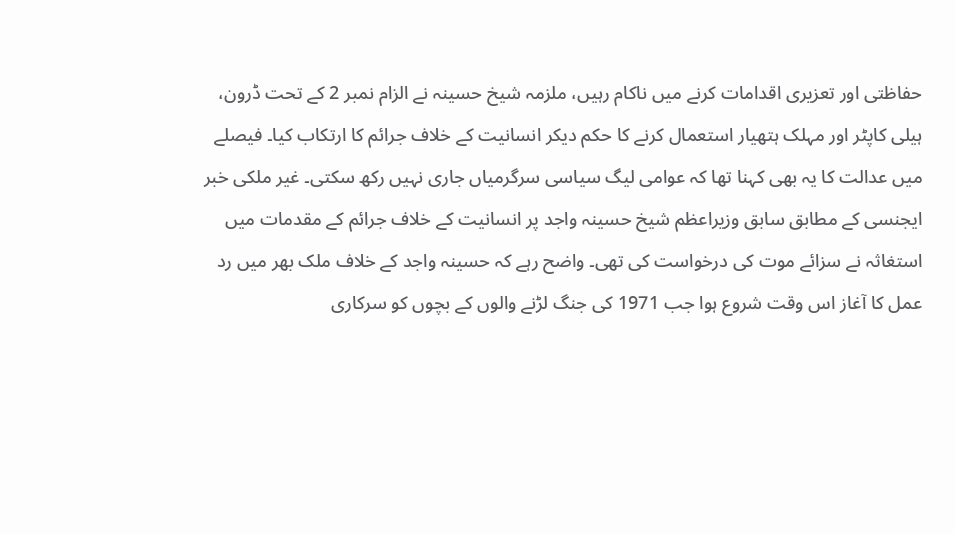حفاظتی اور تعزیری اقدامات کرنے میں ناکام رہیں، ملزمہ شیخ حسینہ نے الزام نمبر 2 کے تحت ڈرون، ہیلی کاپٹر اور مہلک ہتھیار استعمال کرنے کا حکم دیکر انسانیت کے خلاف جرائم کا ارتکاب کیا۔ فیصلے میں عدالت کا یہ بھی کہنا تھا کہ عوامی لیگ سیاسی سرگرمیاں جاری نہیں رکھ سکتی۔ غیر ملکی خبر ایجنسی کے مطابق سابق وزیراعظم شیخ حسینہ واجد پر انسانیت کے خلاف جرائم کے مقدمات میں استغاثہ نے سزائے موت کی درخواست کی تھی۔ واضح رہے کہ حسینہ واجد کے خلاف ملک بھر میں رد عمل کا آغاز اس وقت شروع ہوا جب 1971 کی جنگ لڑنے والوں کے بچوں کو سرکاری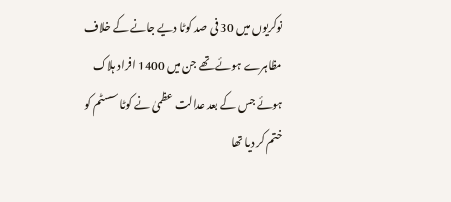نوکریوں میں 30 فی صد کوٹا دیے جانے کے خلاف مظاہرے ہوئے تھے جن میں 1400 افراد ہلاک ہوئے جس کے بعد عدالت عظمیٰ نے کوٹا سسٹم کو ختم کر دیا تھا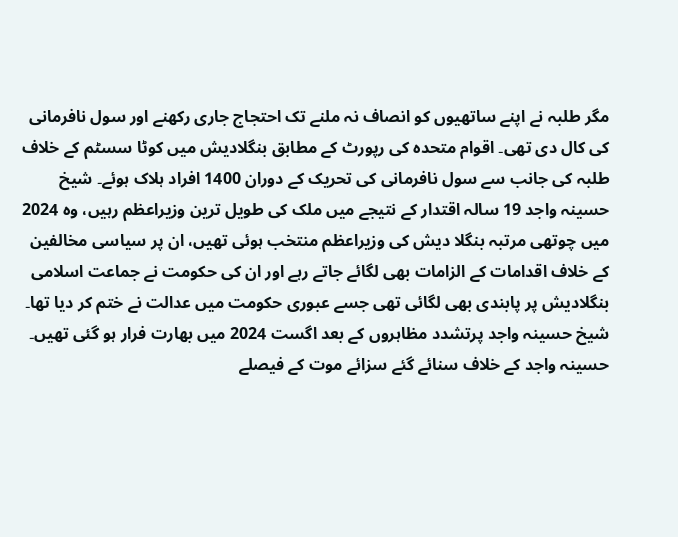مگر طلبہ نے اپنے ساتھیوں کو انصاف نہ ملنے تک احتجاج جاری رکھنے اور سول نافرمانی کی کال دی تھی۔ اقوام متحدہ کی رپورٹ کے مطابق بنگلادیش میں کوٹا سسٹم کے خلاف طلبہ کی جانب سے سول نافرمانی کی تحریک کے دوران 1400 افراد ہلاک ہوئے۔ شیخ حسینہ واجد 19 سالہ اقتدار کے نتیجے میں ملک کی طویل ترین وزیراعظم رہیں، وہ 2024 میں چوتھی مرتبہ بنگلا دیش کی وزیراعظم منتخب ہوئی تھیں، ان پر سیاسی مخالفین کے خلاف اقدامات کے الزامات بھی لگائے جاتے رہے اور ان کی حکومت نے جماعت اسلامی بنگلادیش پر پابندی بھی لگائی تھی جسے عبوری حکومت میں عدالت نے ختم کر دیا تھا۔ شیخ حسینہ واجد پرتشدد مظاہروں کے بعد اگست 2024 میں بھارت فرار ہو گئی تھیں۔ حسینہ واجد کے خلاف سنائے گئے سزائے موت کے فیصلے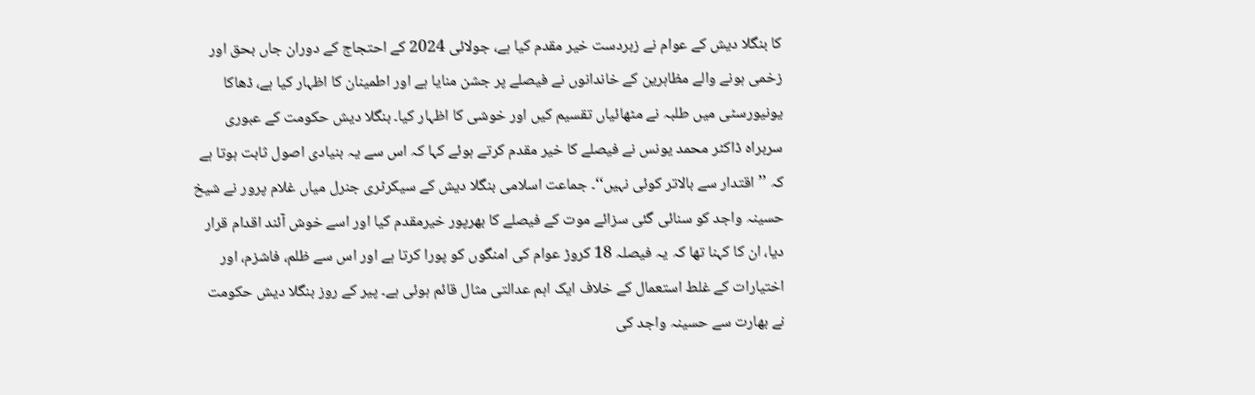کا بنگلا دیش کے عوام نے زبردست خیر مقدم کیا ہے، جولائی 2024 کے احتجاج کے دوران جاں بحق اور زخمی ہونے والے مظاہرین کے خاندانوں نے فیصلے پر جشن منایا ہے اور اطمینان کا اظہار کیا ہے، ڈھاکا یونیورسٹی میں طلبہ نے مٹھائیاں تقسیم کیں اور خوشی کا اظہار کیا۔ بنگلا دیش حکومت کے عبوری سربراہ ڈاکٹر محمد یونس نے فیصلے کا خیر مقدم کرتے ہوئے کہا کہ اس سے یہ بنیادی اصول ثابت ہوتا ہے کہ ’’اقتدار سے بالاتر کوئی نہیں‘‘۔ جماعت اسلامی بنگلا دیش کے سیکرٹری جنرل میاں غلام پرور نے شیخ حسینہ واجد کو سنائی گئی سزائے موت کے فیصلے کا بھرپور خیرمقدم کیا اور اسے خوش آئند اقدام قرار دیا، ان کا کہنا تھا کہ یہ فیصلہ 18 کروڑ عوام کی امنگوں کو پورا کرتا ہے اور اس سے ظلم، فاشزم، اور اختیارات کے غلط استعمال کے خلاف ایک اہم عدالتی مثال قائم ہوئی ہے۔ پیر کے روز بنگلا دیش حکومت نے بھارت سے حسینہ واجد کی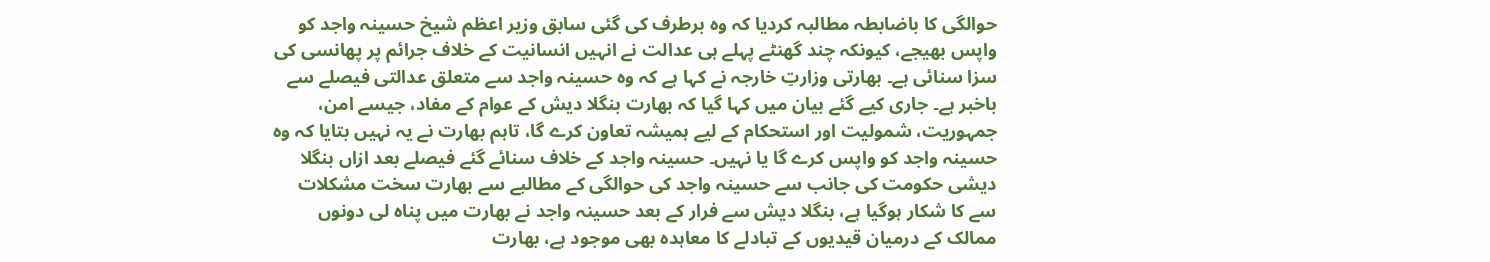حوالگی کا باضابطہ مطالبہ کردیا کہ وہ برطرف کی گئی سابق وزیر اعظم شیخ حسینہ واجد کو واپس بھیجے، کیونکہ چند گھنٹے پہلے ہی عدالت نے انہیں انسانیت کے خلاف جرائم پر پھانسی کی سزا سنائی ہے۔ بھارتی وزارتِ خارجہ نے کہا ہے کہ وہ حسینہ واجد سے متعلق عدالتی فیصلے سے باخبر ہے۔ جاری کیے گئے بیان میں کہا گیا کہ بھارت بنگلا دیش کے عوام کے مفاد، جیسے امن، جمہوریت، شمولیت اور استحکام کے لیے ہمیشہ تعاون کرے گا، تاہم بھارت نے یہ نہیں بتایا کہ وہ حسینہ واجد کو واپس کرے گا یا نہیں۔ حسینہ واجد کے خلاف سنائے گئے فیصلے بعد ازاں بنگلا دیشی حکومت کی جانب سے حسینہ واجد کی حوالگی کے مطالبے سے بھارت سخت مشکلات سے کا شکار ہوگیا ہے، بنگلا دیش سے فرار کے بعد حسینہ واجد نے بھارت میں پناہ لی دونوں ممالک کے درمیان قیدیوں کے تبادلے کا معاہدہ بھی موجود ہے، بھارت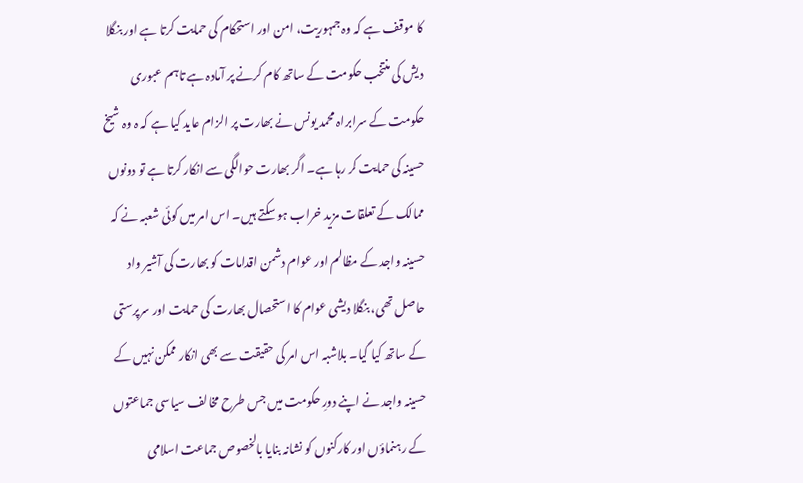کا موقف ہے کہ وہ جمہوریت، امن اور استحکام کی حمایت کرتا ہے اور بنگلا دیش کی منتخب حکومت کے ساتھ کام کرنے پر آمادہ ہے تاہم عبوری حکومت کے سرابراہ محمد یونس نے بھارت پر الزام عاید کیا ہے کہ ہ وہ شیخ حسینہ کی حمایت کر رہا ہے۔ اگر بھارت حوالگی سے انکار کرتا ہے تو دونوں ممالک کے تعلقات مزید خراب ہو سکتے ہیں۔ اس امر میں کوئی شعبہ نے کہ حسینہ واجد کے مظالم اور عوام دشمن اقدامات کو بھارت کی آشیر واد حاصل تھی، بنگلا دیشی عوام کا استحصال بھارت کی حمایت اور سرپرستی کے ساتھ کیا گیا۔ بلاشبہ اس امر کی حقیقت سے بھی انکار ممکن نہیں کے حسینہ واجد نے اپنے دورِ حکومت میں جس طرح مخالف سیاسی جماعتوں کے رہنماؤں اور کارکنوں کو نشانہ بنایا بالخصوص جماعت اسلامی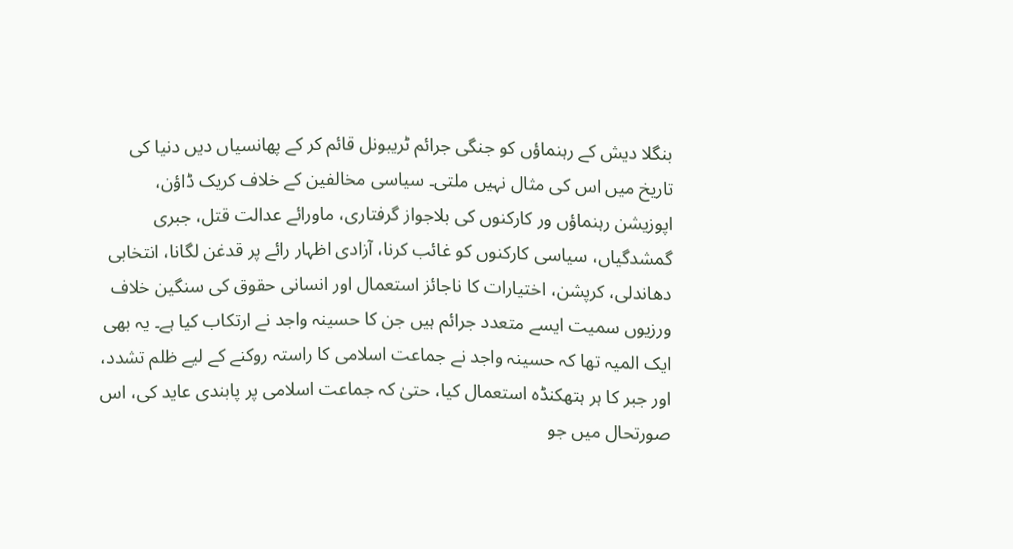بنگلا دیش کے رہنماؤں کو جنگی جرائم ٹریبونل قائم کر کے پھانسیاں دیں دنیا کی تاریخ میں اس کی مثال نہیں ملتی۔ سیاسی مخالفین کے خلاف کریک ڈاؤن، اپوزیشن رہنماؤں ور کارکنوں کی بلاجواز گرفتاری، ماورائے عدالت قتل، جبری گمشدگیاں، سیاسی کارکنوں کو غائب کرنا، آزادی اظہار رائے پر قدغن لگانا، انتخابی دھاندلی، کرپشن، اختیارات کا ناجائز استعمال اور انسانی حقوق کی سنگین خلاف ورزیوں سمیت ایسے متعدد جرائم ہیں جن کا حسینہ واجد نے ارتکاب کیا ہے۔ یہ بھی ایک المیہ تھا کہ حسینہ واجد نے جماعت اسلامی کا راستہ روکنے کے لیے ظلم تشدد، اور جبر کا ہر ہتھکنڈہ استعمال کیا، حتیٰ کہ جماعت اسلامی پر پابندی عاید کی، اس صورتحال میں جو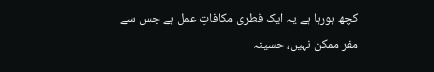کچھ ہورہا ہے یہ ایک فطری مکافاتِ عمل ہے جس سے مفر ممکن نہیں، حسینہ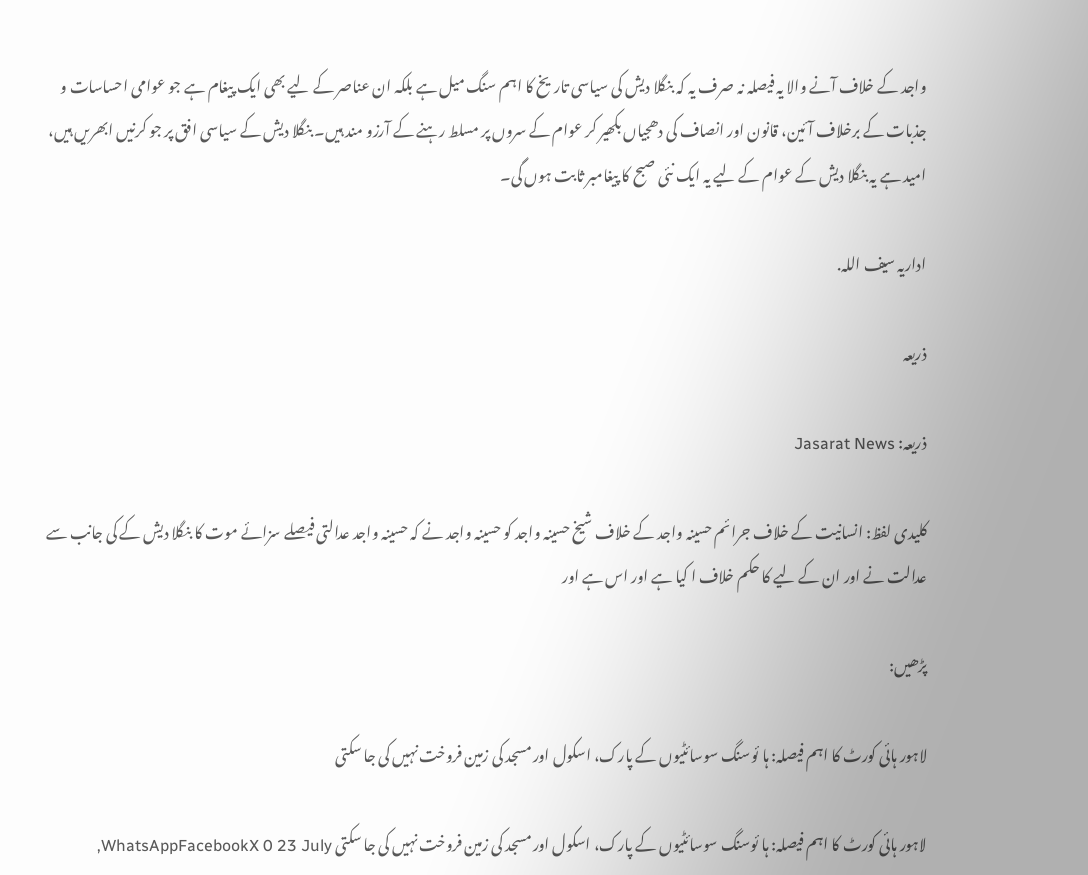واجد کے خلاف آنے والا یہ فیصلہ نہ صرف یہ کہ بنگلا دیش کی سیاسی تاریخ کا اہم سنگ میل ہے بلکہ ان عناصر کے لیے بھی ایک پیغام ہے جو عوامی احساسات و جذبات کے برخلاف آئین، قانون اور انصاف کی دھجیاں بکھیر کر عوام کے سروں پر مسلط رہنے کے آرزو مند ہیں۔ بنگلا دیش کے سیاسی افق پر جو کرنیں ابھریں ہیں، امید ہے یہ بنگلا دیش کے عوام کے لیے یہ ایک نئی صبح کا پیغامبر ثابت ہوں گی۔

اداریہ سیف اللہ.

ذریعہ

ذریعہ: Jasarat News

کلیدی لفظ: انسانیت کے خلاف جرائم حسینہ واجد کے خلاف شیخ حسینہ واجد کو حسینہ واجد نے کہ حسینہ واجد عدالتی فیصلے سزائے موت کا بنگلا دیش کے کی جانب سے عدالت نے اور ان کے لیے کا حکم خلاف ا کیا ہے اور اس ہے اور

پڑھیں:

لاہور ہائی کورٹ کا اہم فیصلہ: ہا ئوسنگ سوسائٹیوں کے پارک، اسکول اور مسجد کی زمین فروخت نہیں کی جا سکتی

لاہور ہائی کورٹ کا اہم فیصلہ: ہا ئوسنگ سوسائٹیوں کے پارک، اسکول اور مسجد کی زمین فروخت نہیں کی جا سکتی WhatsAppFacebookX 0 23 July,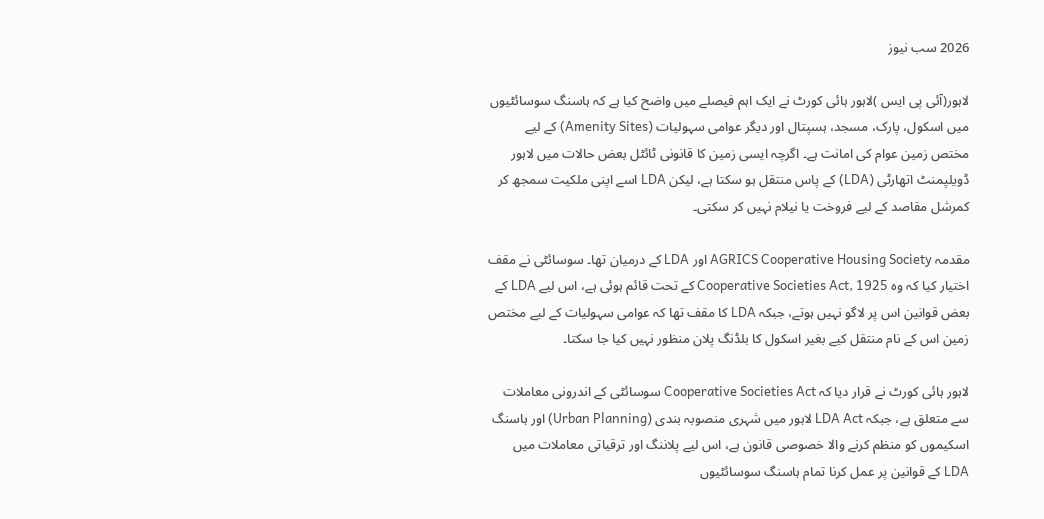2026 سب نیوز

لاہور(آئی پی ایس )لاہور ہائی کورٹ نے ایک اہم فیصلے میں واضح کیا ہے کہ ہاسنگ سوسائٹیوں میں اسکول، پارک، مسجد، ہسپتال اور دیگر عوامی سہولیات (Amenity Sites) کے لیے مختص زمین عوام کی امانت ہے۔ اگرچہ ایسی زمین کا قانونی ٹائٹل بعض حالات میں لاہور ڈویلپمنٹ اتھارٹی (LDA) کے پاس منتقل ہو سکتا ہے، لیکن LDA اسے اپنی ملکیت سمجھ کر کمرشل مقاصد کے لیے فروخت یا نیلام نہیں کر سکتی۔

مقدمہ AGRICS Cooperative Housing Society اور LDA کے درمیان تھا۔ سوسائٹی نے مقف اختیار کیا کہ وہ Cooperative Societies Act, 1925 کے تحت قائم ہوئی ہے، اس لیے LDA کے بعض قوانین اس پر لاگو نہیں ہوتے، جبکہ LDA کا مقف تھا کہ عوامی سہولیات کے لیے مختص زمین اس کے نام منتقل کیے بغیر اسکول کا بلڈنگ پلان منظور نہیں کیا جا سکتا۔

لاہور ہائی کورٹ نے قرار دیا کہ Cooperative Societies Act سوسائٹی کے اندرونی معاملات سے متعلق ہے، جبکہ LDA Act لاہور میں شہری منصوبہ بندی (Urban Planning) اور ہاسنگ اسکیموں کو منظم کرنے والا خصوصی قانون ہے، اس لیے پلاننگ اور ترقیاتی معاملات میں LDA کے قوانین پر عمل کرنا تمام ہاسنگ سوسائٹیوں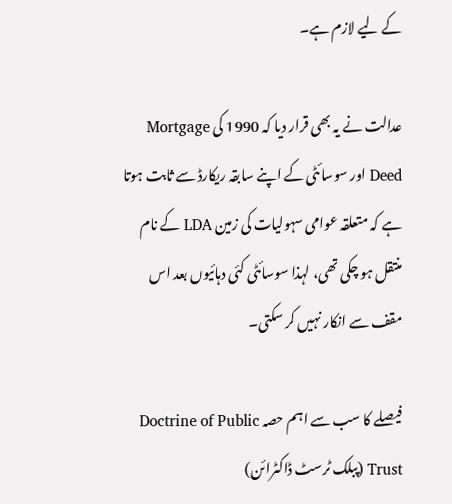کے لیے لازم ہے۔

عدالت نے یہ بھی قرار دیا کہ 1990 کی Mortgage Deed اور سوسائٹی کے اپنے سابقہ ریکارڈ سے ثابت ہوتا ہے کہ متعلقہ عوامی سہولیات کی زمین LDA کے نام منتقل ہو چکی تھی، لہذا سوسائٹی کئی دہائیوں بعد اس مقف سے انکار نہیں کر سکتی۔

فیصلے کا سب سے اہم حصہ Doctrine of Public Trust (پبلک ٹرسٹ ڈاکٹرائن)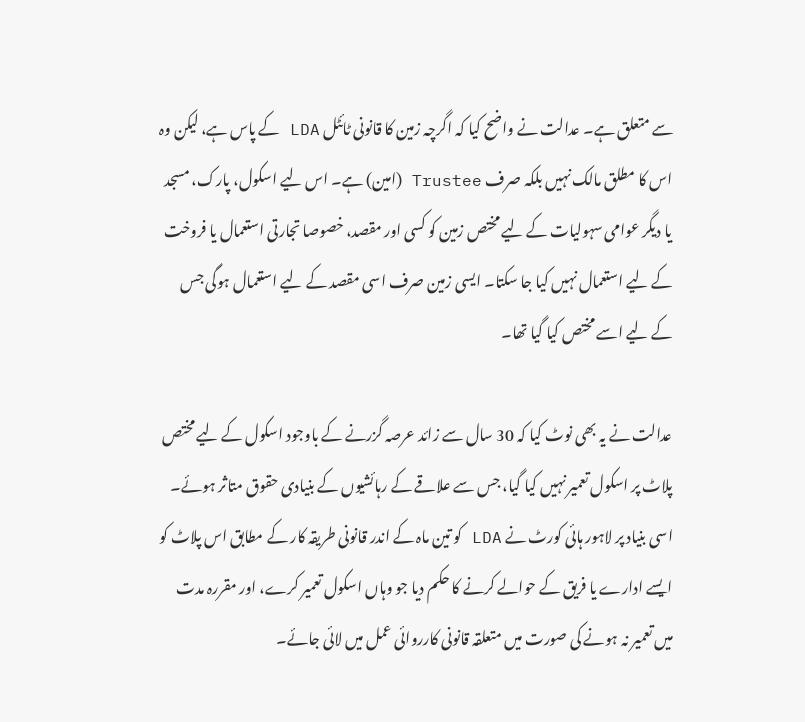سے متعلق ہے۔ عدالت نے واضح کیا کہ اگرچہ زمین کا قانونی ٹائٹل LDA کے پاس ہے، لیکن وہ اس کا مطلق مالک نہیں بلکہ صرف Trustee (امین) ہے۔ اس لیے اسکول، پارک، مسجد یا دیگر عوامی سہولیات کے لیے مختص زمین کو کسی اور مقصد، خصوصا تجارتی استعمال یا فروخت کے لیے استعمال نہیں کیا جا سکتا۔ ایسی زمین صرف اسی مقصد کے لیے استعمال ہوگی جس کے لیے اسے مختص کیا گیا تھا۔

عدالت نے یہ بھی نوٹ کیا کہ 30 سال سے زائد عرصہ گزرنے کے باوجود اسکول کے لیے مختص پلاٹ پر اسکول تعمیر نہیں کیا گیا، جس سے علاقے کے رہائشیوں کے بنیادی حقوق متاثر ہوئے۔ اسی بنیاد پر لاہور ہائی کورٹ نے LDA کو تین ماہ کے اندر قانونی طریقہ کار کے مطابق اس پلاٹ کو ایسے ادارے یا فریق کے حوالے کرنے کا حکم دیا جو وہاں اسکول تعمیر کرے، اور مقررہ مدت میں تعمیر نہ ہونے کی صورت میں متعلقہ قانونی کارروائی عمل میں لائی جائے۔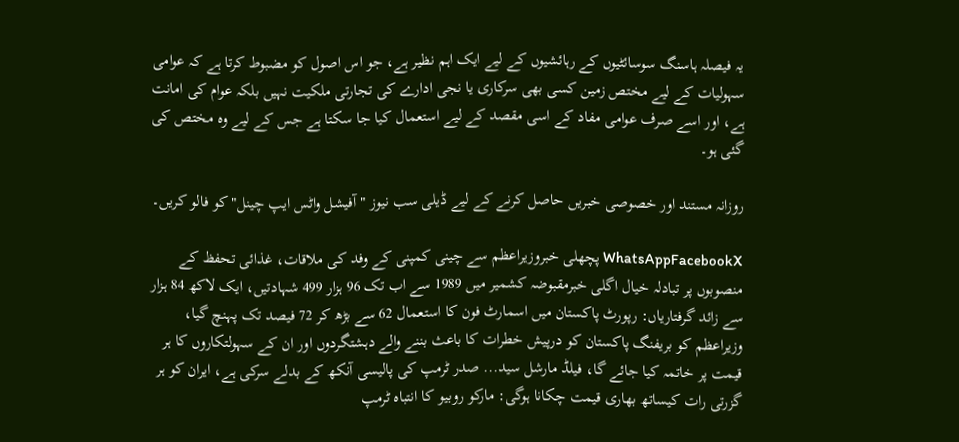یہ فیصلہ ہاسنگ سوسائٹیوں کے رہائشیوں کے لیے ایک اہم نظیر ہے، جو اس اصول کو مضبوط کرتا ہے کہ عوامی سہولیات کے لیے مختص زمین کسی بھی سرکاری یا نجی ادارے کی تجارتی ملکیت نہیں بلکہ عوام کی امانت ہے، اور اسے صرف عوامی مفاد کے اسی مقصد کے لیے استعمال کیا جا سکتا ہے جس کے لیے وہ مختص کی گئی ہو۔

روزانہ مستند اور خصوصی خبریں حاصل کرنے کے لیے ڈیلی سب نیوز "آفیشل واٹس ایپ چینل" کو فالو کریں۔

WhatsAppFacebookX پچھلی خبروزیراعظم سے چینی کمپنی کے وفد کی ملاقات، غذائی تحفظ کے منصوبوں پر تبادلہ خیال اگلی خبرمقبوضہ کشمیر میں 1989 سے اب تک 96 ہزار 499 شہادتیں، ایک لاکھ 84 ہزار سے زائد گرفتاریاں: رپورٹ پاکستان میں اسمارٹ فون کا استعمال 62 سے بڑھ کر 72 فیصد تک پہنچ گیا، وزیراعظم کو بریفنگ پاکستان کو درپیش خطرات کا باعث بننے والے دہشتگردوں اور ان کے سہولتکاروں کا ہر قیمت پر خاتمہ کیا جائے گا، فیلڈ مارشل سید... صدر ٹرمپ کی پالیسی آنکھ کے بدلے سرکی ہے، ایران کو ہر گزرتی رات کیساتھ بھاری قیمت چکانا ہوگی: مارکو روبیو کا انتباہ ٹرمپ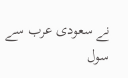نے سعودی عرب سے سول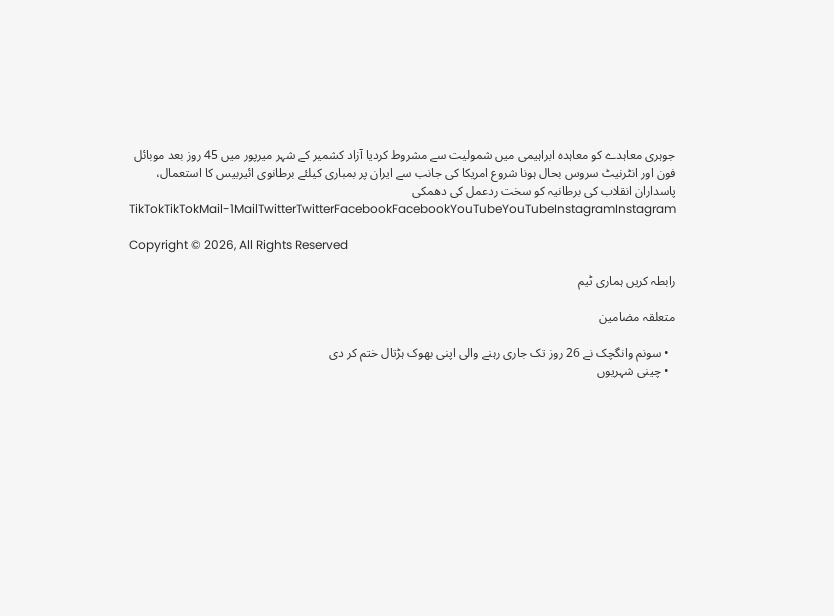جوہری معاہدے کو معاہدہ ابراہیمی میں شمولیت سے مشروط کردیا آزاد کشمیر کے شہر میرپور میں 45 روز بعد موبائل فون اور انٹرنیٹ سروس بحال ہونا شروع امریکا کی جانب سے ایران پر بمباری کیلئے برطانوی ائیربیس کا استعمال، پاسداران انقلاب کی برطانیہ کو سخت ردعمل کی دھمکی TikTokTikTokMail-1MailTwitterTwitterFacebookFacebookYouTubeYouTubeInstagramInstagram

Copyright © 2026, All Rights Reserved

رابطہ کریں ہماری ٹیم

متعلقہ مضامین

  • سونم وانگچک نے 26 روز تک جاری رہنے والی اپنی بھوک ہڑتال ختم کر دی
  • چینی شہریوں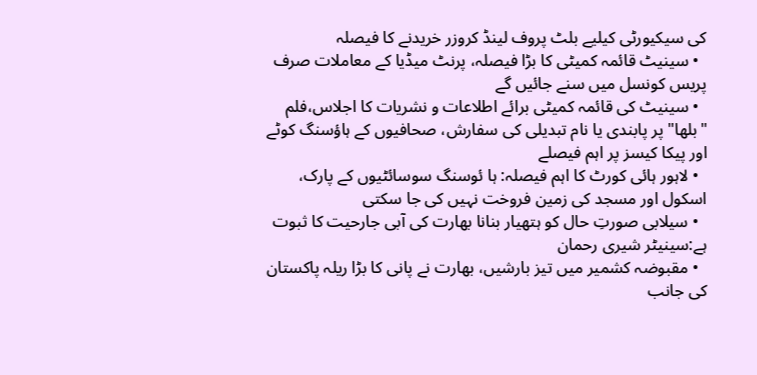کی سیکیورٹی کیلیے بلٹ پروف لینڈ کروزر خریدنے کا فیصلہ
  • سینیٹ قائمہ کمیٹی کا بڑا فیصلہ، پرنٹ میڈیا کے معاملات صرف پریس کونسل میں سنے جائیں گے
  • سینیٹ کی قائمہ کمیٹی برائے اطلاعات و نشریات کا اجلاس،فلم "بلھا" پر پابندی یا نام تبدیلی کی سفارش، صحافیوں کے ہاؤسنگ کوٹے اور پیکا کیسز پر اہم فیصلے
  • لاہور ہائی کورٹ کا اہم فیصلہ: ہا ئوسنگ سوسائٹیوں کے پارک، اسکول اور مسجد کی زمین فروخت نہیں کی جا سکتی
  • سیلابی صورتِ حال کو ہتھیار بنانا بھارت کی آبی جارحیت کا ثبوت ہے:سینیٹر شیری رحمان
  • مقبوضہ کشمیر میں تیز بارشیں، بھارت نے پانی کا بڑا ریلہ پاکستان کی جانب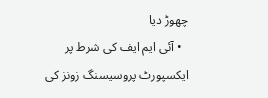چھوڑ دیا
  • آئی ایم ایف کی شرط پر ایکسپورٹ پروسیسنگ زونز کی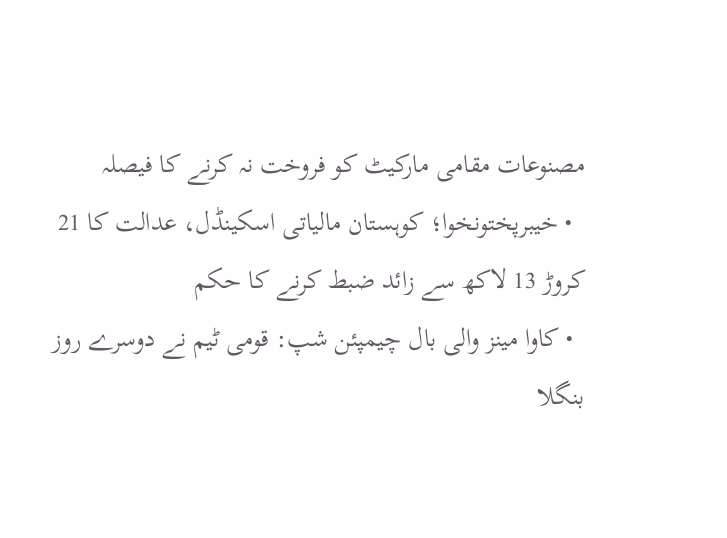مصنوعات مقامی مارکیٹ کو فروخت نہ کرنے کا فیصلہ
  • خیبرپختونخوا؛ کوہستان مالیاتی اسکینڈل، عدالت کا 21 کروڑ 13 لاکھ سے زائد ضبط کرنے کا حکم
  • کاوا مینز والی بال چیمپئن شپ: قومی ٹیم نے دوسرے روز بنگلا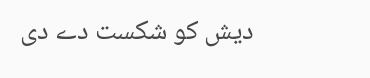دیش کو شکست دے دی